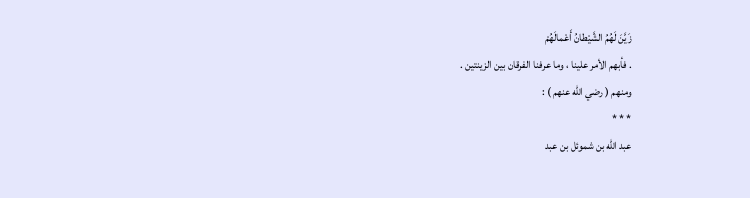زَيَّنَ لَهُمُ الشَّيْطانُ أَعْمالَهُمْ
. فأبهم الأمر علينا ، وما عرفنا الفرقان بين الزينتين .
ومنهم ( رضي اللّه عنهم ) :
* * *
عبد اللّه بن شموئل بن عبد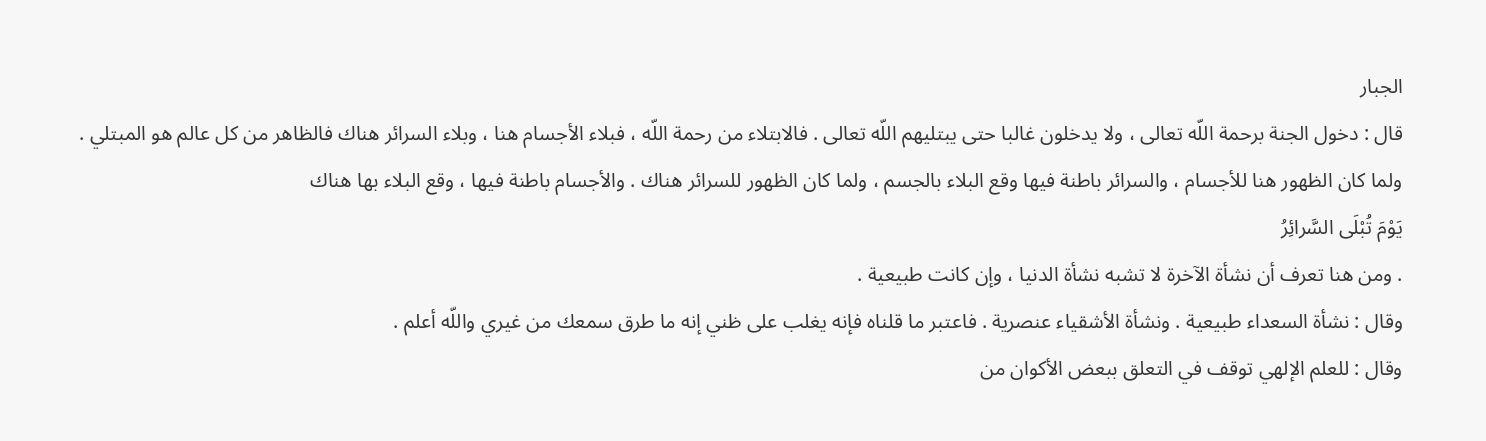الجبار
قال : دخول الجنة برحمة اللّه تعالى ، ولا يدخلون غالبا حتى يبتليهم اللّه تعالى . فالابتلاء من رحمة اللّه ، فبلاء الأجسام هنا ، وبلاء السرائر هناك فالظاهر من كل عالم هو المبتلي .
ولما كان الظهور هنا للأجسام ، والسرائر باطنة فيها وقع البلاء بالجسم ، ولما كان الظهور للسرائر هناك . والأجسام باطنة فيها ، وقع البلاء بها هناك
يَوْمَ تُبْلَى السَّرائِرُ
. ومن هنا تعرف أن نشأة الآخرة لا تشبه نشأة الدنيا ، وإن كانت طبيعية .
وقال : نشأة السعداء طبيعية . ونشأة الأشقياء عنصرية . فاعتبر ما قلناه فإنه يغلب على ظني إنه ما طرق سمعك من غيري واللّه أعلم .
وقال : للعلم الإلهي توقف في التعلق ببعض الأكوان من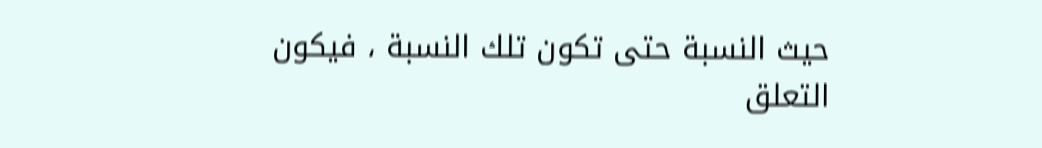حيث النسبة حتى تكون تلك النسبة ، فيكون التعلق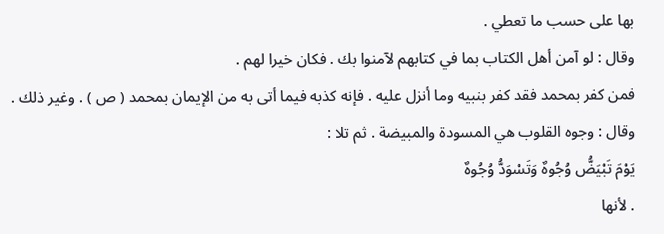بها على حسب ما تعطي .
وقال : لو آمن أهل الكتاب بما في كتابهم لآمنوا بك . فكان خيرا لهم .
فمن كفر بمحمد فقد كفر بنبيه وما أنزل عليه . فإنه كذبه فيما أتى به من الإيمان بمحمد ( ص ) . وغير ذلك .
وقال : وجوه القلوب هي المسودة والمبيضة . ثم تلا :
يَوْمَ تَبْيَضُّ وُجُوهٌ وَتَسْوَدُّ وُجُوهٌ
. لأنها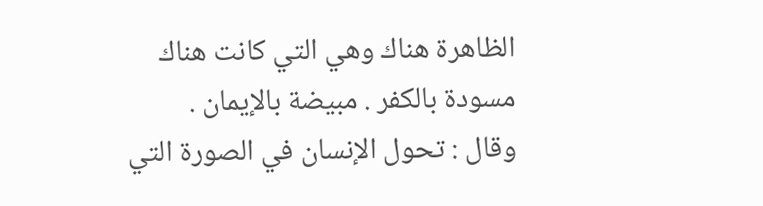الظاهرة هناك وهي التي كانت هناك مسودة بالكفر . مبيضة بالإيمان .
وقال : تحول الإنسان في الصورة التي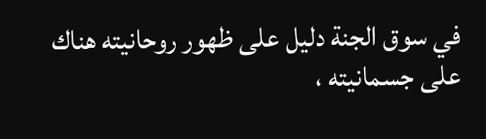في سوق الجنة دليل على ظهور روحانيته هناك على جسمانيته ،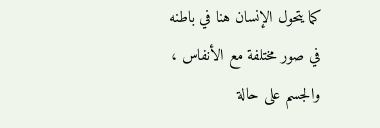كما يتحول الإنسان هنا في باطنه في صور مختلفة مع الأنفاس ، والجسم على حالة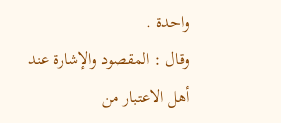واحدة .
وقال : المقصود والإشارة عند أهل الاعتبار من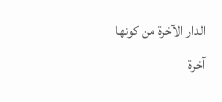الدار الآخرة من كونها آخرة